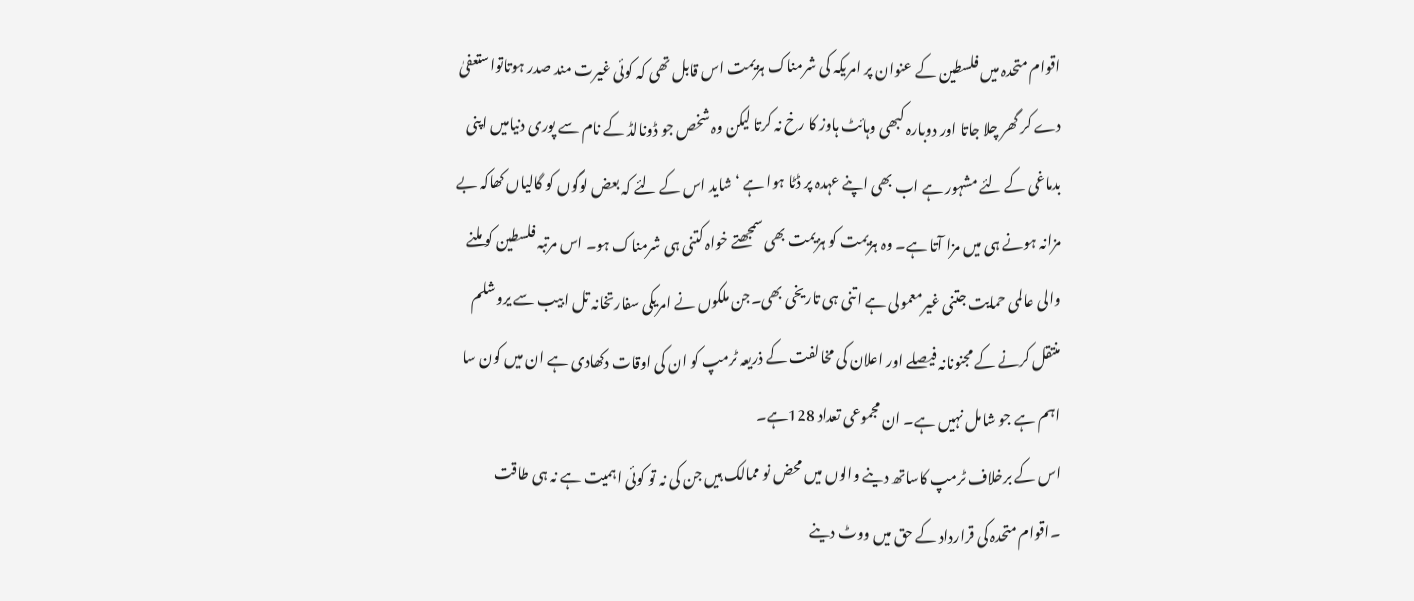اقوام متحدہ میں فلسطین کے عنوان پر امریکہ کی شرمناک ہزیمت اس قابل تھی کہ کوئی غیرت مند صدر ہوتاتواستعفیٰ دے کر گھر چلا جاتا اور دوبارہ کبھی وہائٹ ہاوز کا رخ نہ کرتا لیکن وہ شخص جو ڈونالڈ کے نام سے پوری دنیامیں اپنی بدماغی کے لئے مشہور ہے اب بھی اپنے عہدہ پر ڈٹا ہوا ہے ‘ شاید اس کے لئے کہ بعض لوگوں کو گالیاں کھاکہ بے مزانہ ہونے ہی میں مزا آتا ہے۔ وہ ہزیمت کو ہزیمت بھی سمجھتے خواہ کتنی ہی شرمناک ہو۔ اس مرتبہ فلسطین کو ملنے والی عالمی حمایت جتنی غیرمعمولی ہے اتنی ہی تاریخی بھی۔جن ملکوں نے امریکی سفارتخانہ تل ابیب سے یروشلم منتقل کرنے کے مجنونانہ فیصلے اور اعلان کی مخالفت کے ذریعہ ٹرمپ کو ان کی اوقات دکھادی ہے ان میں کون سا اہم ہے جو شامل نہیں ہے۔ ان مجموعی تعداد 128ہے۔
اس کے برخلاف ٹرمپ کاساتھ دینے والوں میں محض نو ممالک ہیں جن کی نہ تو کوئی اہمیت ہے نہ ہی طاقت ۔اقوام متحدہ کی قرارداد کے حق میں ووٹ دینے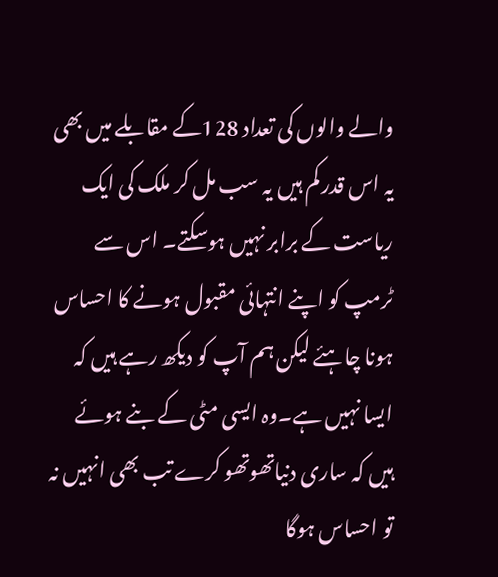والے والوں کی تعداد 128کے مقابلے میں بھی یہ اس قدر کم ہیں یہ سب مل کر ملک کی ایک ریاست کے برابر نہیں ہوسکتے۔ اس سے ٹرمپ کو اپنے انتہائی مقبول ہونے کا احساس ہونا چاہئے لیکن ہم آپ کو دیکھ رہے ہیں کہ ایسا نہیں ہے۔وہ ایسی مٹی کے بنے ہوئے ہیں کہ ساری دنیاتھوتھو کرے تب بھی انہیں نہ تو احساس ہوگا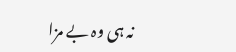نہ ہی وہ بے مزا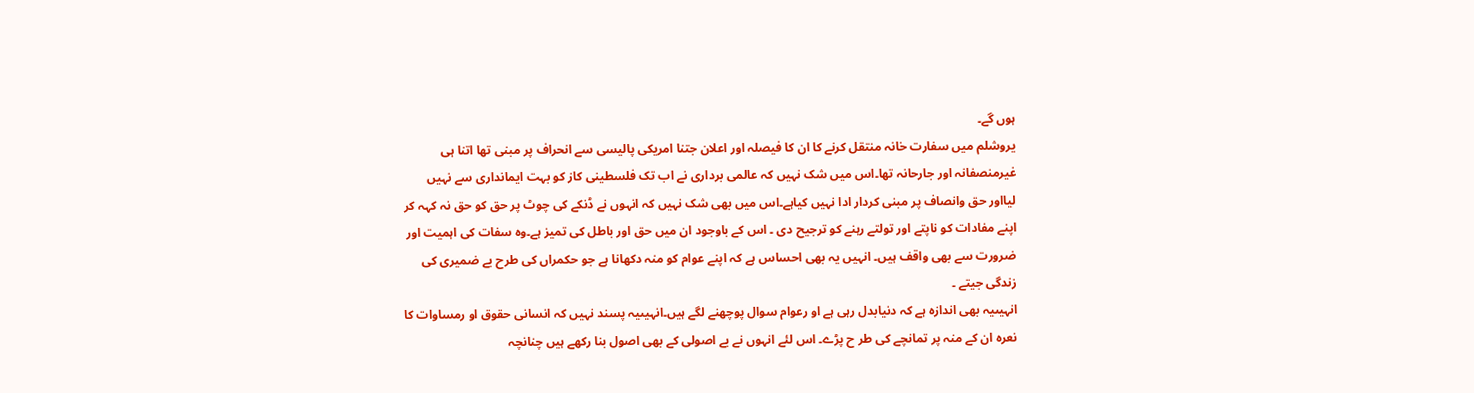ہوں گے۔
یروشلم میں سفارت خانہ منتقل کرنے کا ان کا فیصلہ اور اعلان جتنا امریکی پالیسی سے انحراف پر مبنی تھا اتنا ہی غیرمنصفانہ اور جارحانہ تھا۔اس میں شک نہیں کہ عالمی برداری نے اب تک فلسطینی کاز کو بہت ایمانداری سے نہیں لیااور حق وانصاف پر مبنی کردار ادا نہیں کیاہے۔اس میں بھی شک نہیں کہ انہوں نے ڈنکے کی چوٹ پر حق کو حق نہ کہہ کر اپنے مفادات کو ناپتے اور تولتے رہنے کو ترجیح دی ۔ اس کے باوجود ان میں حق اور باطل کی تمیز ہے۔وہ سفات کی اہمیت اور ضرورت سے بھی واقف ہیں۔ انہیں یہ بھی احساس ہے کہ اپنے عوام کو منہ دکھانا ہے جو حکمراں کی طرح بے ضمیری کی زندگی جیتے ۔
انہیںیہ بھی اندازہ ہے کہ دنیابدل رہی ہے او رعوام سوال پوچھنے لگے ہیں۔انہیںیہ پسند نہیں کہ انسانی حقوق او رمساوات کا نعرہ ان کے منہ پر تمانچے کی طر ح پڑے۔ اس لئے انہوں نے بے اصولی کے بھی اصول بنا رکھے ہیں چنانچہ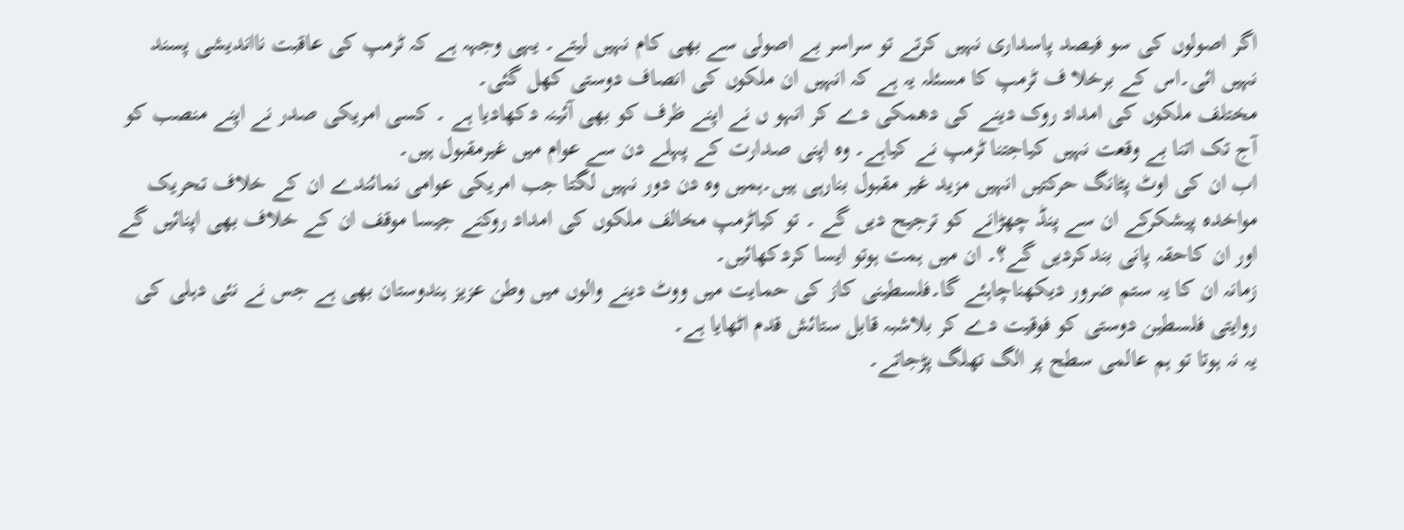اگر اصولوں کی سو فیصد پاسداری نہیں کرتے تو سراسر بے اصولی سے بھی کام نہیں لیتے۔ یہی وجہہ ہے کہ ٹرمپ کی عاقبت نااندیشی پسند نہیں ائی۔اس کے برخلا ف ٹرمپ کا مسئلہ یہ ہے کہ انہیں ان ملکوں کی انصاف دوستی کھل گئی۔
مختلف ملکوں کی امداد روک دینے کی دھمکی دے کر انہو ں نے اپنے ظرف کو بھی آئینہ دکھادیا ہے ۔ کسی امریکی صدر نے اپنے منصب کو آج تک اتنا بے وقعت نہیں کیاجتنا ٹرمپ نے کیاہے۔ وہ اپنی صدارت کے پہلے دن سے عوام میں غیرمقبول ہیں۔
اب ان کی اوٹ پٹانگ حرکتیں انہیں مزید غیر مقبول بنارہی ہیں۔ہمیں وہ دن دور نہیں لگتا جب امریکی عوامی نمائندے ان کے خلاف تحریک مواخدہ پیشکرکے ان سے پنڈ چھڑانے کو ترجیح دیں گے ۔ تو کیاٹرمپ مخالف ملکوں کی امداد روکنے جیسا موقف ان کے خلاف بھی اپنائیں گے اور ان کاحقہ پانی بندکردیں گے؟۔ ان میں ہمت ہوتو ایسا کردکھائیں۔
زمانہ ان کا یہ ستم ضرور دیکھناچاہئے گا۔فلسطینی کاز کی حمایت میں ووٹ دینے والوں میں وطن عزیز ہندوستان بھی ہے جس نے نئی دہلی کی روایتی فلسطین دوستی کو فوقیت دے کر بلاشبہ قابل ستائش قدم اٹھایا ہے۔
یہ نہ ہوتا تو ہم عالمی سطح پر الگ تھلگ پڑجاتے۔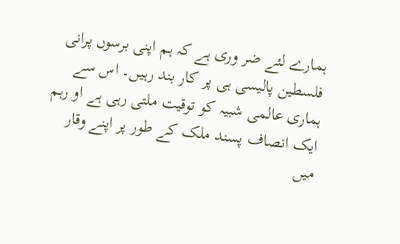ہمارے لئے ضر وری ہے کہ ہم اپنی برسوں پرانی فلسطین پالیسی ہی پر کار بند رہیں۔ اس سے ہماری عالمی شبیہ کو توقیت ملتی رہی ہے او رہم ایک انصاف پسند ملک کے طور پر اپنے وقار میں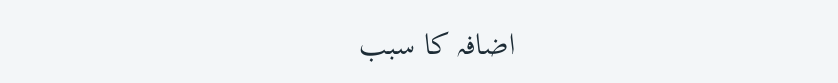اضافہ کا سبب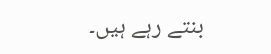بنتے رہے ہیں۔